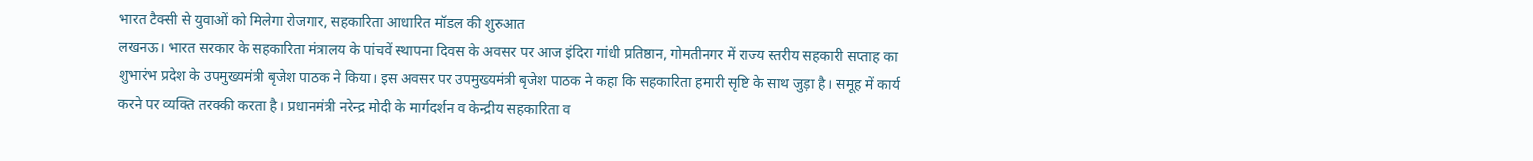भारत टैक्सी से युवाओं को मिलेगा रोजगार, सहकारिता आधारित मॉडल की शुरुआत
लखनऊ। भारत सरकार के सहकारिता मंत्रालय के पांचवें स्थापना दिवस के अवसर पर आज इंदिरा गांधी प्रतिष्ठान, गोमतीनगर में राज्य स्तरीय सहकारी सप्ताह का शुभारंभ प्रदेश के उपमुख्यमंत्री बृजेश पाठक ने किया। इस अवसर पर उपमुख्यमंत्री बृजेश पाठक ने कहा कि सहकारिता हमारी सृष्टि के साथ जुड़ा है। समूह में कार्य करने पर व्यक्ति तरक्की करता है। प्रधानमंत्री नरेन्द्र मोदी के मार्गदर्शन व केन्द्रीय सहकारिता व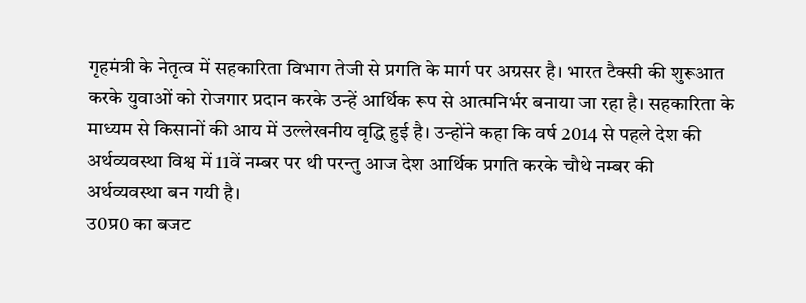गृहमंत्री के नेतृत्व में सहकारिता विभाग तेजी से प्रगति के मार्ग पर अग्रसर है। भारत टैक्सी की शुरूआत करके युवाओं को रोजगार प्रदान करके उन्हें आर्थिक रूप से आत्मनिर्भर बनाया जा रहा है। सहकारिता के माध्यम से किसानों की आय में उल्लेखनीय वृद्धि हुई है। उन्होंने कहा कि वर्ष 2014 से पहले देश की अर्थव्यवस्था विश्व में 11वें नम्बर पर थी परन्तु आज देश आर्थिक प्रगति करके चौथे नम्बर की अर्थव्यवस्था बन गयी है।
उ0प्र0 का बजट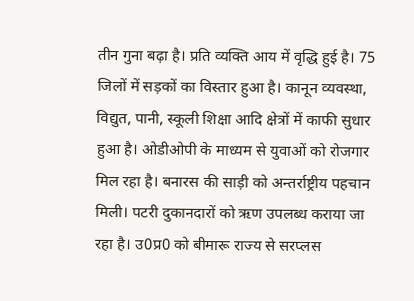तीन गुना बढ़ा है। प्रति व्यक्ति आय में वृद्धि हुई है। 75 जिलों में सड़कों का विस्तार हुआ है। कानून व्यवस्था, विद्युत, पानी, स्कूली शिक्षा आदि क्षेत्रों में काफी सुधार हुआ है। ओडीओपी के माध्यम से युवाओं को रोजगार मिल रहा है। बनारस की साड़ी को अन्तर्राष्ट्रीय पहचान मिली। पटरी दुकानदारों को ऋण उपलब्ध कराया जा रहा है। उ0प्र0 को बीमारू राज्य से सरप्लस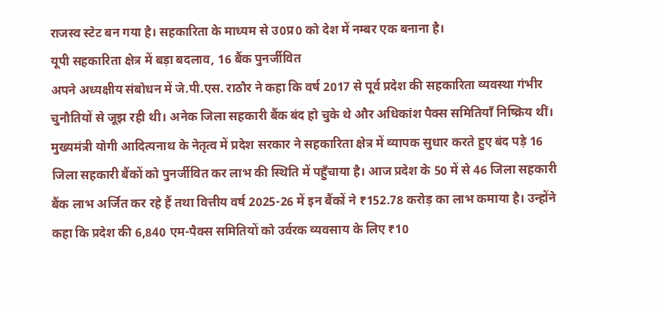राजस्व स्टेट बन गया है। सहकारिता के माध्यम से उ0प्र0 को देश में नम्बर एक बनाना है।
यूपी सहकारिता क्षेत्र में बड़ा बदलाव, 16 बैंक पुनर्जीवित
अपने अध्यक्षीय संबोधन में जे.पी.एस. राठौर ने कहा कि वर्ष 2017 से पूर्व प्रदेश की सहकारिता व्यवस्था गंभीर चुनौतियों से जूझ रही थी। अनेक जिला सहकारी बैंक बंद हो चुके थे और अधिकांश पैक्स समितियाँ निष्क्रिय थीं। मुख्यमंत्री योगी आदित्यनाथ के नेतृत्व में प्रदेश सरकार ने सहकारिता क्षेत्र में व्यापक सुधार करते हुए बंद पड़े 16 जिला सहकारी बैंकों को पुनर्जीवित कर लाभ की स्थिति में पहुँचाया है। आज प्रदेश के 50 में से 46 जिला सहकारी बैंक लाभ अर्जित कर रहे हैं तथा वित्तीय वर्ष 2025-26 में इन बैंकों ने ₹152.78 करोड़ का लाभ कमाया है। उन्होंने कहा कि प्रदेश की 6,840 एम-पैक्स समितियों को उर्वरक व्यवसाय के लिए ₹10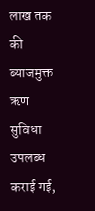लाख तक की ब्याजमुक्त ऋण सुविधा उपलब्ध कराई गई,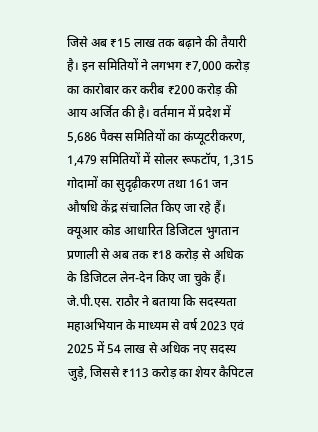जिसे अब ₹15 लाख तक बढ़ाने की तैयारी है। इन समितियों ने लगभग ₹7,000 करोड़ का कारोबार कर करीब ₹200 करोड़ की आय अर्जित की है। वर्तमान में प्रदेश में 5,686 पैक्स समितियों का कंप्यूटरीकरण, 1,479 समितियों में सोलर रूफटॉप, 1,315 गोदामों का सुदृढ़ीकरण तथा 161 जन औषधि केंद्र संचालित किए जा रहे हैं। क्यूआर कोड आधारित डिजिटल भुगतान प्रणाली से अब तक ₹18 करोड़ से अधिक के डिजिटल लेन-देन किए जा चुके हैं।
जे.पी.एस. राठौर ने बताया कि सदस्यता महाअभियान के माध्यम से वर्ष 2023 एवं 2025 में 54 लाख से अधिक नए सदस्य जुड़े, जिससे ₹113 करोड़ का शेयर कैपिटल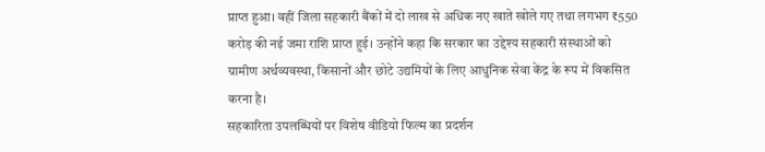प्राप्त हुआ। वहीं जिला सहकारी बैंकों में दो लाख से अधिक नए खाते खोले गए तथा लगभग ₹550 करोड़ की नई जमा राशि प्राप्त हुई। उन्होंने कहा कि सरकार का उद्देश्य सहकारी संस्थाओं को ग्रामीण अर्थव्यवस्था, किसानों और छोटे उद्यमियों के लिए आधुनिक सेवा केंद्र के रूप में विकसित करना है।
सहकारिता उपलब्धियों पर विशेष वीडियो फिल्म का प्रदर्शन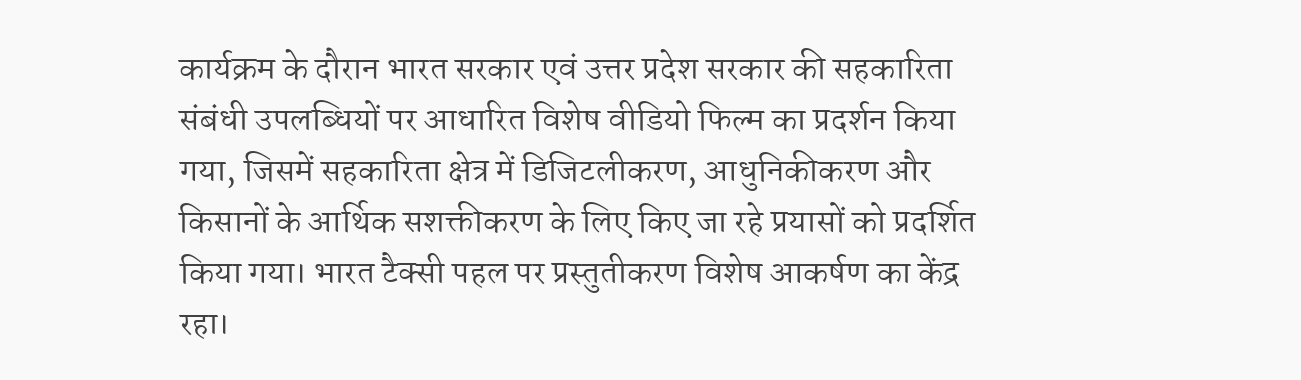कार्यक्रम के दौरान भारत सरकार एवं उत्तर प्रदेश सरकार की सहकारिता संबंधी उपलब्धियों पर आधारित विशेष वीडियो फिल्म का प्रदर्शन किया गया, जिसमें सहकारिता क्षेत्र में डिजिटलीकरण, आधुनिकीकरण और किसानों के आर्थिक सशक्तीकरण के लिए किए जा रहे प्रयासों को प्रदर्शित किया गया। भारत टैक्सी पहल पर प्रस्तुतीकरण विशेष आकर्षण का केंद्र रहा।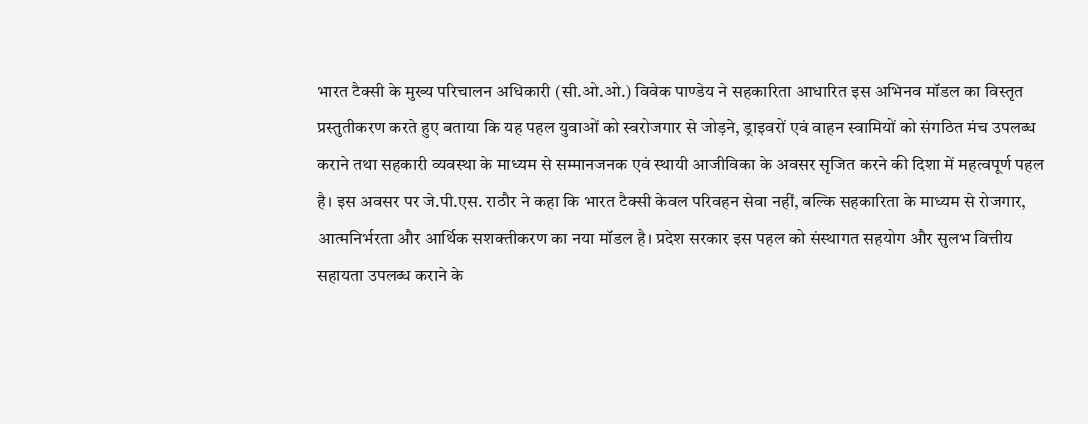भारत टैक्सी के मुख्य परिचालन अधिकारी (सी.ओ.ओ.) विवेक पाण्डेय ने सहकारिता आधारित इस अभिनव मॉडल का विस्तृत प्रस्तुतीकरण करते हुए बताया कि यह पहल युवाओं को स्वरोजगार से जोड़ने, ड्राइवरों एवं वाहन स्वामियों को संगठित मंच उपलब्ध कराने तथा सहकारी व्यवस्था के माध्यम से सम्मानजनक एवं स्थायी आजीविका के अवसर सृजित करने की दिशा में महत्वपूर्ण पहल है। इस अवसर पर जे.पी.एस. राठौर ने कहा कि भारत टैक्सी केवल परिवहन सेवा नहीं, बल्कि सहकारिता के माध्यम से रोजगार, आत्मनिर्भरता और आर्थिक सशक्तीकरण का नया मॉडल है। प्रदेश सरकार इस पहल को संस्थागत सहयोग और सुलभ वित्तीय सहायता उपलब्ध कराने के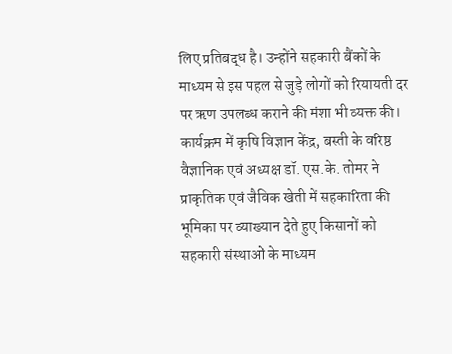लिए प्रतिबद्ध है। उन्होंने सहकारी बैंकों के माध्यम से इस पहल से जुड़े लोगों को रियायती दर पर ऋण उपलब्ध कराने की मंशा भी व्यक्त की।
कार्यक्रम में कृषि विज्ञान केंद्र, बस्ती के वरिष्ठ वैज्ञानिक एवं अध्यक्ष डॉ. एस.के. तोमर ने प्राकृतिक एवं जैविक खेती में सहकारिता की भूमिका पर व्याख्यान देते हुए किसानों को सहकारी संस्थाओं के माध्यम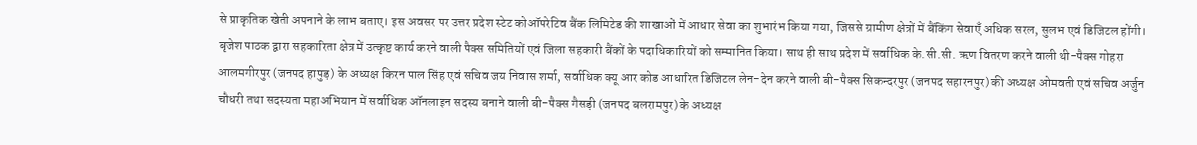से प्राकृतिक खेती अपनाने के लाभ बताए। इस अवसर पर उत्तर प्रदेश स्टेट कोऑपरेटिव बैंक लिमिटेड की शाखाओं में आधार सेवा का शुभारंभ किया गया, जिससे ग्रामीण क्षेत्रों में बैंकिंग सेवाएँ अधिक सरल, सुलभ एवं डिजिटल होंगी। बृजेश पाठक द्वारा सहकारिता क्षेत्र में उत्कृष्ट कार्य करने वाली पैक्स समितियों एवं जिला सहकारी बैंकों के पदाधिकारियों को सम्मानित किया। साथ ही साथ प्रदेश में सर्वाधिक के.सी.सी. ऋण वितरण करने वाली थी-पैक्स गोहरा आलमगीरपुर (जनपद हापुड़) के अध्यक्ष किरन पाल सिंह एवं सचिव जय निवास शर्मा, सर्वाधिक क्यू आर कोड आधारित डिजिटल लेन-देन करने वाली बी-पैक्स सिकन्दरपुर (जनपद सहारनपुर) की अध्यक्ष ओमवती एवं सचिव अर्जुन चौधरी तथा सदस्यता महाअभियान में सर्वाधिक ऑनलाइन सदस्य बनाने वाली बी-पैक्स गैसड़ी (जनपद बलरामपुर) के अध्यक्ष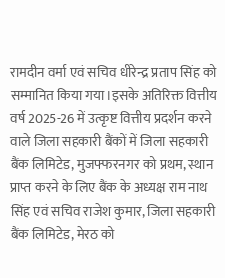रामदीन वर्मा एवं सचिव धीरेन्द्र प्रताप सिंह को सम्मानित किया गया।इसके अतिरिक्त वित्तीय वर्ष 2025-26 में उत्कृष्ट वित्तीय प्रदर्शन करने वाले जिला सहकारी बैंकों में जिला सहकारी बैंक लिमिटेड, मुजफ्फरनगर को प्रथम, स्थान प्राप्त करने के लिए बैंक के अध्यक्ष राम नाथ सिंह एवं सचिव राजेश कुमार, जिला सहकारी बैंक लिमिटेड, मेरठ को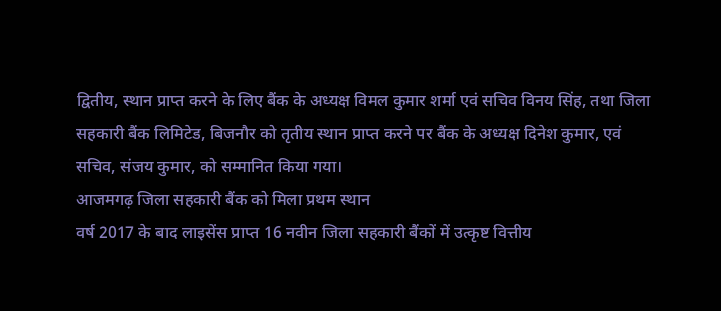द्वितीय, स्थान प्राप्त करने के लिए बैंक के अध्यक्ष विमल कुमार शर्मा एवं सचिव विनय सिंह, तथा जिला सहकारी बैंक लिमिटेड, बिजनौर को तृतीय स्थान प्राप्त करने पर बैंक के अध्यक्ष दिनेश कुमार, एवं सचिव, संजय कुमार, को सम्मानित किया गया।
आजमगढ़ जिला सहकारी बैंक को मिला प्रथम स्थान
वर्ष 2017 के बाद लाइसेंस प्राप्त 16 नवीन जिला सहकारी बैंकों में उत्कृष्ट वित्तीय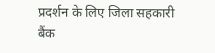प्रदर्शन के लिए जिला सहकारी बैंक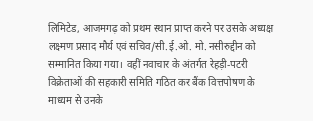लिमिटेड, आजमगढ़ को प्रथम स्थान प्राप्त करने पर उसके अध्यक्ष लक्ष्मण प्रसाद मौर्य एवं सचिव/सी.ई.ओ. मो. नसीरुद्दीन को सम्मानित किया गया। वहीं नवाचार के अंतर्गत रेहड़ी-पटरी विक्रेताओं की सहकारी समिति गठित कर बैंक वित्तपोषण के माध्यम से उनके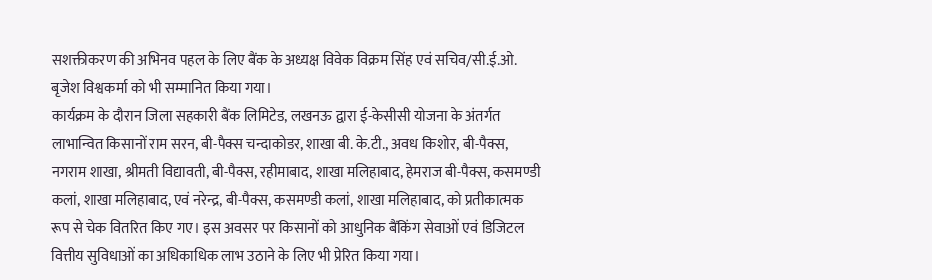सशक्तीकरण की अभिनव पहल के लिए बैंक के अध्यक्ष विवेक विक्रम सिंह एवं सचिव/सी.ई.ओ. बृजेश विश्वकर्मा को भी सम्मानित किया गया।
कार्यक्रम के दौरान जिला सहकारी बैंक लिमिटेड, लखनऊ द्वारा ई-केसीसी योजना के अंतर्गत लाभान्वित किसानों राम सरन, बी-पैक्स चन्दाकोडर, शाखा बी. के.टी., अवध किशोर, बी-पैक्स, नगराम शाखा, श्रीमती विद्यावती, बी-पैक्स, रहीमाबाद, शाखा मलिहाबाद, हेमराज बी-पैक्स, कसमण्डी कलां, शाखा मलिहाबाद, एवं नरेन्द्र, बी-पैक्स, कसमण्डी कलां, शाखा मलिहाबाद, को प्रतीकात्मक रूप से चेक वितरित किए गए। इस अवसर पर किसानों को आधुनिक बैंकिंग सेवाओं एवं डिजिटल वित्तीय सुविधाओं का अधिकाधिक लाभ उठाने के लिए भी प्रेरित किया गया।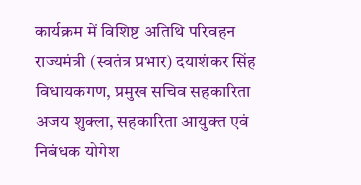कार्यक्रम में विशिष्ट अतिथि परिवहन राज्यमंत्री (स्वतंत्र प्रभार) दयाशंकर सिंह विधायकगण, प्रमुख सचिव सहकारिता अजय शुक्ला, सहकारिता आयुक्त एवं निबंधक योगेश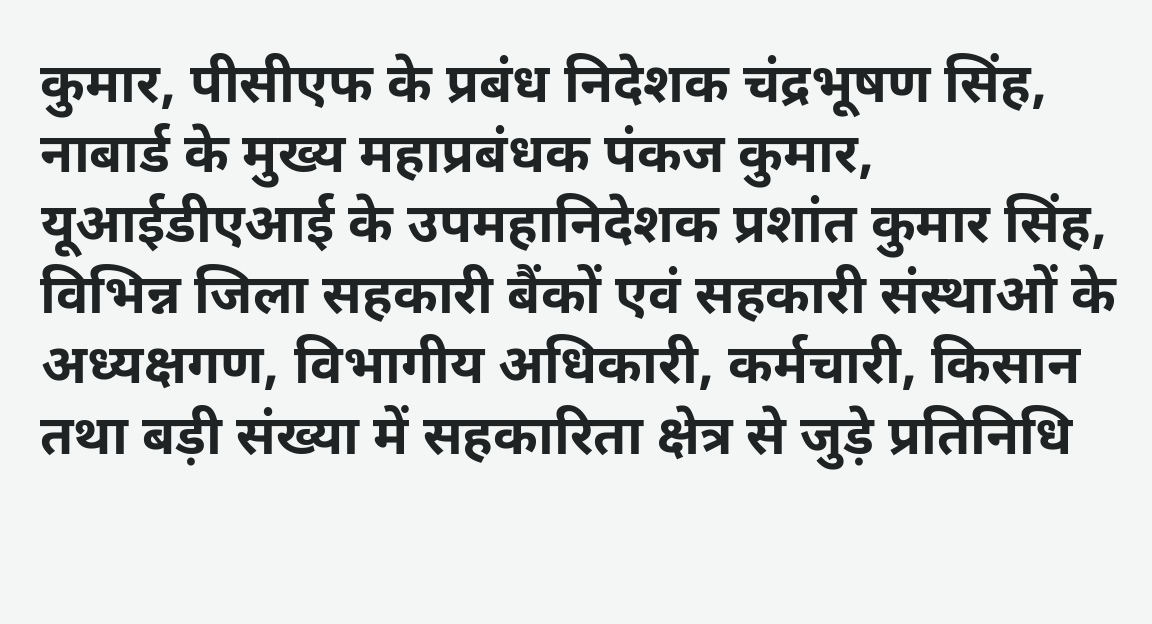कुमार, पीसीएफ के प्रबंध निदेशक चंद्रभूषण सिंह, नाबार्ड के मुख्य महाप्रबंधक पंकज कुमार, यूआईडीएआई के उपमहानिदेशक प्रशांत कुमार सिंह, विभिन्न जिला सहकारी बैंकों एवं सहकारी संस्थाओं के अध्यक्षगण, विभागीय अधिकारी, कर्मचारी, किसान तथा बड़ी संख्या में सहकारिता क्षेत्र से जुड़े प्रतिनिधि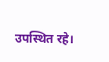उपस्थित रहे।